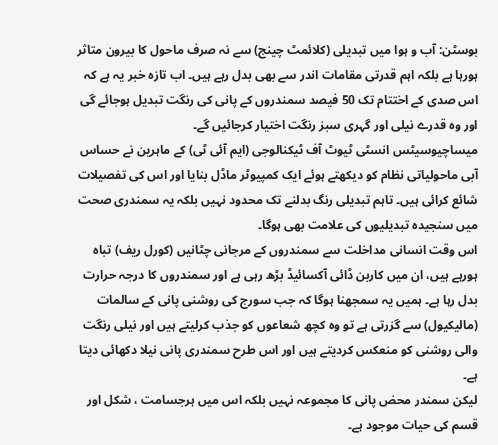بوسٹن: آب و ہوا میں تبدیلی (کلائمٹ چینج) سے نہ صرف ماحول کا بیرون متاثر ہورہا ہے بلکہ اہم قدرتی مقامات اندر سے بھی بدل رہے ہیں۔ اب تازہ خبر یہ ہے کہ اس صدی کے اختتام تک 50 فیصد سمندروں کے پانی کی رنگت تبدیل ہوجائے گی اور وہ قدرے نیلی اور گہری سبز رنگت اختیار کرجائیں گے۔
میساچیوسیٹس انسٹی ٹیوٹ آف ٹیکنالوجی (ایم آئی ٹی) کے ماہرین نے حساس آبی ماحولیاتی نظام کو دیکھتے ہوئے ایک کمپیوٹر ماڈل بنایا اور اس کی تفصیلات شائع کرائی ہیں۔ تاہم تبدیلی رنگ بدلنے تک محدود نہیں بلکہ یہ سمندری صحت میں سنجیدہ تبدیلیوں کی علامت بھی ہوگا۔
اس وقت انسانی مداخلت سے سمندروں کے مرجانی چٹانیں (کورل ریف) تباہ ہورہے ہیں، ان میں کاربن ڈائی آکسائیڈ بڑھ رہی ہے اور سمندروں کا درجہ حرارت بدل رہا ہے۔ ہمیں یہ سمجھنا ہوگا کہ جب سورج کی روشنی پانی کے سالمات (مالیکیول) سے گزرتی ہے تو وہ کچھ شعاعوں کو جذب کرلیتے ہیں اور نیلی رنگت والی روشنی کو منعکس کردیتے ہیں اور اس طرح سمندری پانی نیلا دکھائی دیتا ہے۔
لیکن سمندر محض پانی کا مجموعہ نہیں بلکہ اس میں ہرجسامت ، شکل اور قسم کی حیات موجود ہے۔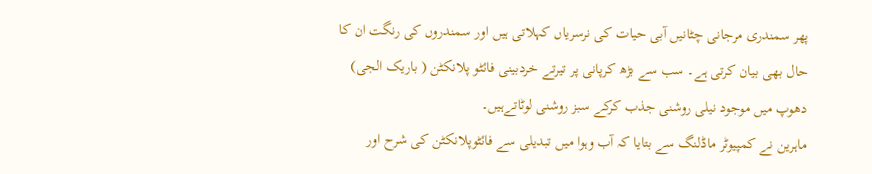پھر سمندری مرجانی چٹانیں آبی حیات کی نرسریاں کہلاتی ہیں اور سمندروں کی رنگت ان کا حال بھی بیان کرتی ہے۔ سب سے بڑھ کرپانی پر تیرتے خردبینی فائٹو پلانکٹن ( باریک الجی) دھوپ میں موجود نیلی روشنی جذب کرکے سبز روشنی لوٹاتےہیں۔
ماہرین نے کمپیوٹر ماڈلنگ سے بتایا کہ آب وہوا میں تبدیلی سے فائٹوپلانکٹن کی شرح اور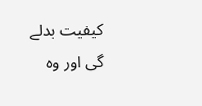کیفیت بدلے گی اور وہ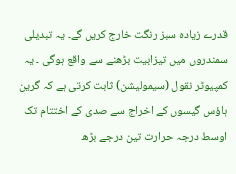قدرے زیادہ سبز رنگت خارج کریں گے۔ یہ تبدیلی سمندروں میں تیزابیت بڑھنے سے واقع ہوگی ۔ یہ کمپیوٹر نقول (سیمولیشن) ثابت کرتی ہے کہ گرین ہاؤس گیسوں کے اخراج سے صدی کے اختتام تک اوسط درجہ حرارت تین درجے بڑھ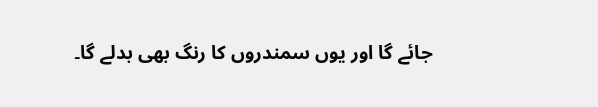جائے گا اور یوں سمندروں کا رنگ بھی بدلے گا۔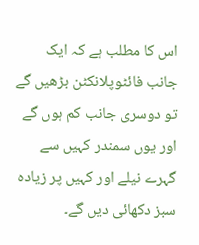اس کا مطلب ہے کہ ایک جانب فائٹوپلانکٹن بڑھیں گے تو دوسری جانب کم ہوں گے اور یوں سمندر کہیں سے گہرے نیلے اور کہیں پر زیادہ سبز دکھائی دیں گے۔